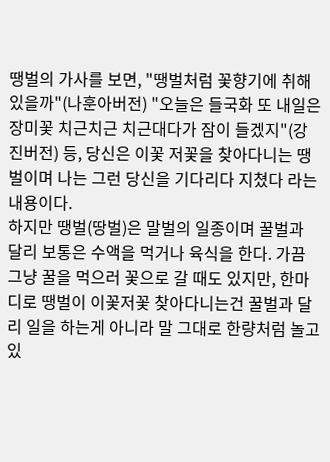땡벌의 가사를 보면, "땡벌처럼 꽃향기에 취해 있을까"(나훈아버전) "오늘은 들국화 또 내일은 장미꽃 치근치근 치근대다가 잠이 들겠지"(강진버전) 등, 당신은 이꽃 저꽃을 찾아다니는 땡벌이며 나는 그런 당신을 기다리다 지쳤다 라는 내용이다.
하지만 땡벌(땅벌)은 말벌의 일종이며 꿀벌과 달리 보통은 수액을 먹거나 육식을 한다. 가끔 그냥 꿀을 먹으러 꽃으로 갈 때도 있지만, 한마디로 땡벌이 이꽃저꽃 찾아다니는건 꿀벌과 달리 일을 하는게 아니라 말 그대로 한량처럼 놀고 있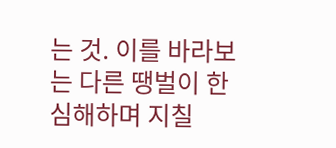는 것. 이를 바라보는 다른 땡벌이 한심해하며 지칠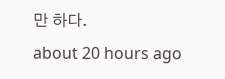만 하다.
about 20 hours ago